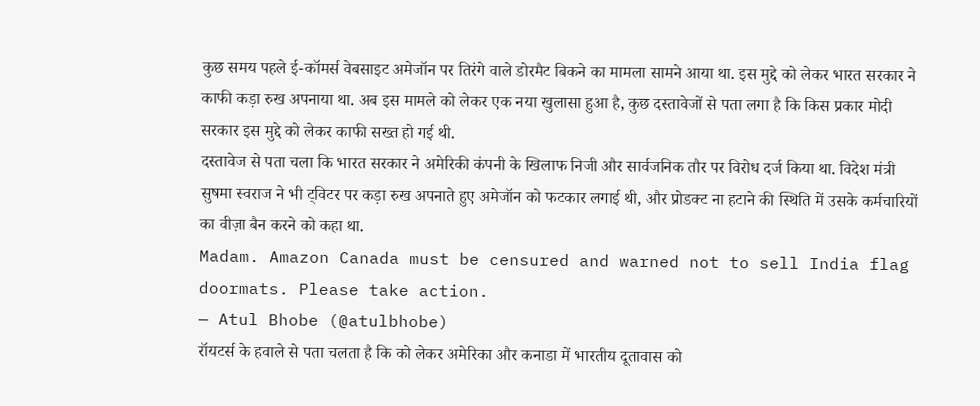कुछ समय पहले ई-कॉमर्स वेबसाइट अमेजॉन पर तिरंगे वाले डोरमैट बिकने का मामला सामने आया था. इस मुद्दे को लेकर भारत सरकार ने काफी कड़ा रुख अपनाया था. अब इस मामले को लेकर एक नया खुलासा हुआ है, कुछ दस्तावेजों से पता लगा है कि किस प्रकार मोदी सरकार इस मुद्दे को लेकर काफी सख्त हो गई थी.
दस्तावेज से पता चला कि भारत सरकार ने अमेरिकी कंपनी के खिलाफ निजी और सार्वजनिक तौर पर विरोध दर्ज किया था. विदेश मंत्री सुषमा स्वराज ने भी ट्विटर पर कड़ा रुख अपनाते हुए अमेजॉन को फटकार लगाई थी, और प्रोडक्ट ना हटाने की स्थिति में उसके कर्मचारियों का वीज़ा बैन करने को कहा था.
Madam. Amazon Canada must be censured and warned not to sell India flag doormats. Please take action.
— Atul Bhobe (@atulbhobe)
रॉयटर्स के हवाले से पता चलता है कि को लेकर अमेरिका और कनाडा में भारतीय दूतावास को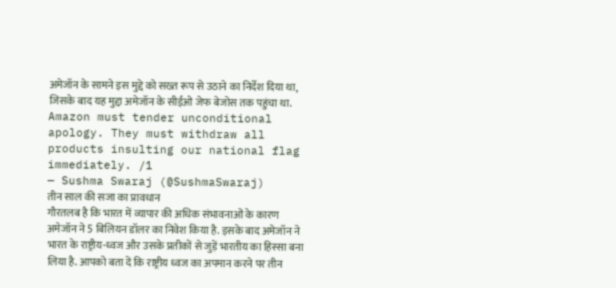अमेजॉन के सामने इस मुद्दे को सख्त रूप से उठाने का निर्देश दिया था, जिसके बाद यह मुद्दा अमेजॉन के सीईओ जेफ बेजोस तक पहुंचा था.
Amazon must tender unconditional apology. They must withdraw all products insulting our national flag immediately. /1
— Sushma Swaraj (@SushmaSwaraj)
तीन साल की सजा का प्रावधान
गौरतलब है कि भारत में व्यापार की अधिक संभावनाओं के कारण अमेजॉन ने 5 बिलियन डॉलर का निवेश किया है. इसके बाद अमेजॉन ने भारत के राष्ट्रीय-ध्वज और उसके प्रतीकों से जुड़ें भारतीय का हिस्सा बना लिया है. आपको बता दें कि राष्ट्रीय ध्वज का अपमान करने पर तीन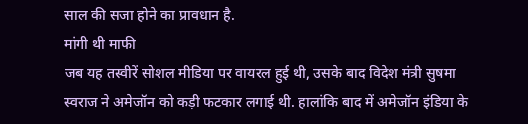साल की सजा होने का प्रावधान है.
मांगी थी माफी
जब यह तस्वीरें सोशल मीडिया पर वायरल हुई थी, उसके बाद विदेश मंत्री सुषमा स्वराज ने अमेजॉन को कड़ी फटकार लगाई थी. हालांकि बाद में अमेजॉन इंडिया के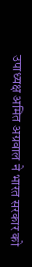उपाध्यक्ष अमित अग्रवाल ने भारत सरकार को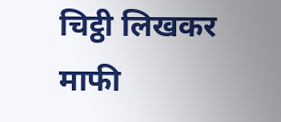चिट्ठी लिखकर माफी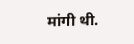मांगी थी.